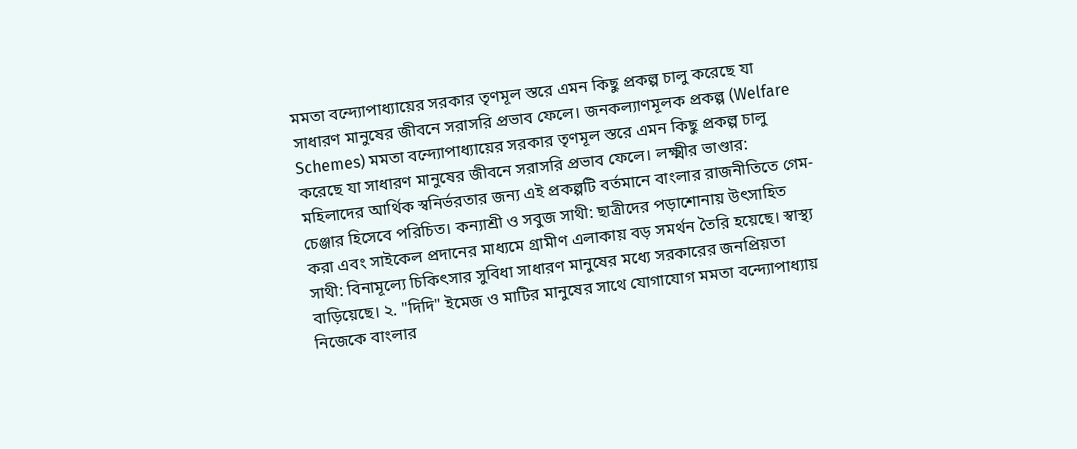মমতা বন্দ্যোপাধ্যায়ের সরকার তৃণমূল স্তরে এমন কিছু প্রকল্প চালু করেছে যা সাধারণ মানুষের জীবনে সরাসরি প্রভাব ফেলে। জনকল্যাণমূলক প্রকল্প (Welfare Schemes) মমতা বন্দ্যোপাধ্যায়ের সরকার তৃণমূল স্তরে এমন কিছু প্রকল্প চালু করেছে যা সাধারণ মানুষের জীবনে সরাসরি প্রভাব ফেলে। লক্ষ্মীর ভাণ্ডার: মহিলাদের আর্থিক স্বনির্ভরতার জন্য এই প্রকল্পটি বর্তমানে বাংলার রাজনীতিতে গেম-চেঞ্জার হিসেবে পরিচিত। কন্যাশ্রী ও সবুজ সাথী: ছাত্রীদের পড়াশোনায় উৎসাহিত করা এবং সাইকেল প্রদানের মাধ্যমে গ্রামীণ এলাকায় বড় সমর্থন তৈরি হয়েছে। স্বাস্থ্য সাথী: বিনামূল্যে চিকিৎসার সুবিধা সাধারণ মানুষের মধ্যে সরকারের জনপ্রিয়তা বাড়িয়েছে। ২. "দিদি" ইমেজ ও মাটির মানুষের সাথে যোগাযোগ মমতা বন্দ্যোপাধ্যায় নিজেকে বাংলার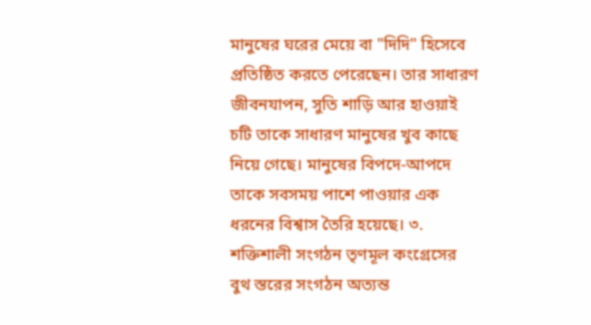মানুষের ঘরের মেয়ে বা "দিদি" হিসেবে প্রতিষ্ঠিত করতে পেরেছেন। তার সাধারণ জীবনযাপন, সুতি শাড়ি আর হাওয়াই চটি তাকে সাধারণ মানুষের খুব কাছে নিয়ে গেছে। মানুষের বিপদে-আপদে তাকে সবসময় পাশে পাওয়ার এক ধরনের বিশ্বাস তৈরি হয়েছে। ৩. শক্তিশালী সংগঠন তৃণমূল কংগ্রেসের বুথ স্তরের সংগঠন অত্যন্ত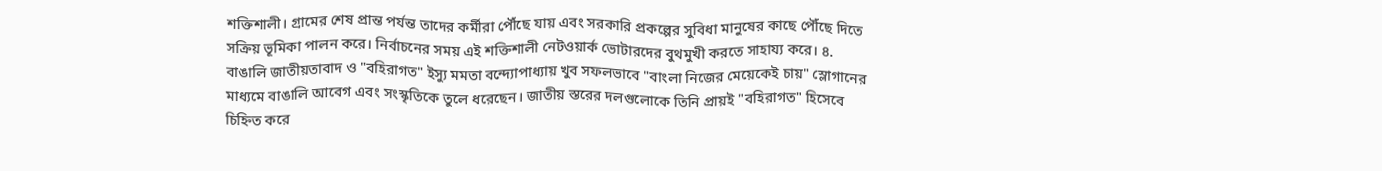শক্তিশালী। গ্রামের শেষ প্রান্ত পর্যন্ত তাদের কর্মীরা পৌঁছে যায় এবং সরকারি প্রকল্পের সুবিধা মানুষের কাছে পৌঁছে দিতে সক্রিয় ভূমিকা পালন করে। নির্বাচনের সময় এই শক্তিশালী নেটওয়ার্ক ভোটারদের বুথমুখী করতে সাহায্য করে। ৪. বাঙালি জাতীয়তাবাদ ও "বহিরাগত" ইস্যু মমতা বন্দ্যোপাধ্যায় খুব সফলভাবে "বাংলা নিজের মেয়েকেই চায়" স্লোগানের মাধ্যমে বাঙালি আবেগ এবং সংস্কৃতিকে তুলে ধরেছেন। জাতীয় স্তরের দলগুলোকে তিনি প্রায়ই "বহিরাগত" হিসেবে চিহ্নিত করে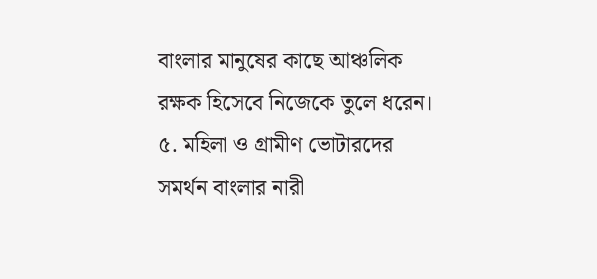বাংলার মানুষের কাছে আঞ্চলিক রক্ষক হিসেবে নিজেকে তুলে ধরেন। ৫. মহিলা ও গ্রামীণ ভোটারদের সমর্থন বাংলার নারী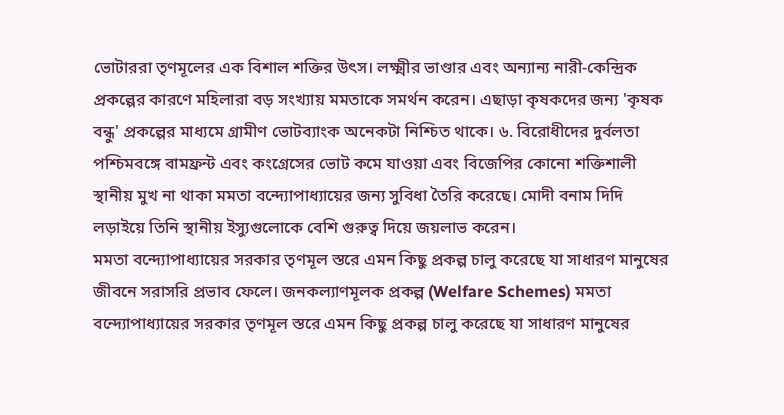ভোটাররা তৃণমূলের এক বিশাল শক্তির উৎস। লক্ষ্মীর ভাণ্ডার এবং অন্যান্য নারী-কেন্দ্রিক প্রকল্পের কারণে মহিলারা বড় সংখ্যায় মমতাকে সমর্থন করেন। এছাড়া কৃষকদের জন্য 'কৃষক বন্ধু' প্রকল্পের মাধ্যমে গ্রামীণ ভোটব্যাংক অনেকটা নিশ্চিত থাকে। ৬. বিরোধীদের দুর্বলতা পশ্চিমবঙ্গে বামফ্রন্ট এবং কংগ্রেসের ভোট কমে যাওয়া এবং বিজেপির কোনো শক্তিশালী স্থানীয় মুখ না থাকা মমতা বন্দ্যোপাধ্যায়ের জন্য সুবিধা তৈরি করেছে। মোদী বনাম দিদি লড়াইয়ে তিনি স্থানীয় ইস্যুগুলোকে বেশি গুরুত্ব দিয়ে জয়লাভ করেন।
মমতা বন্দ্যোপাধ্যায়ের সরকার তৃণমূল স্তরে এমন কিছু প্রকল্প চালু করেছে যা সাধারণ মানুষের জীবনে সরাসরি প্রভাব ফেলে। জনকল্যাণমূলক প্রকল্প (Welfare Schemes) মমতা বন্দ্যোপাধ্যায়ের সরকার তৃণমূল স্তরে এমন কিছু প্রকল্প চালু করেছে যা সাধারণ মানুষের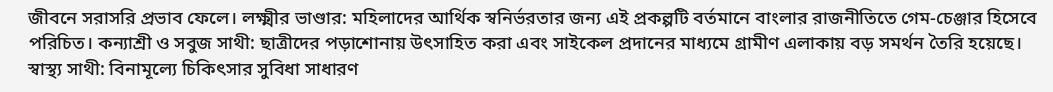জীবনে সরাসরি প্রভাব ফেলে। লক্ষ্মীর ভাণ্ডার: মহিলাদের আর্থিক স্বনির্ভরতার জন্য এই প্রকল্পটি বর্তমানে বাংলার রাজনীতিতে গেম-চেঞ্জার হিসেবে পরিচিত। কন্যাশ্রী ও সবুজ সাথী: ছাত্রীদের পড়াশোনায় উৎসাহিত করা এবং সাইকেল প্রদানের মাধ্যমে গ্রামীণ এলাকায় বড় সমর্থন তৈরি হয়েছে। স্বাস্থ্য সাথী: বিনামূল্যে চিকিৎসার সুবিধা সাধারণ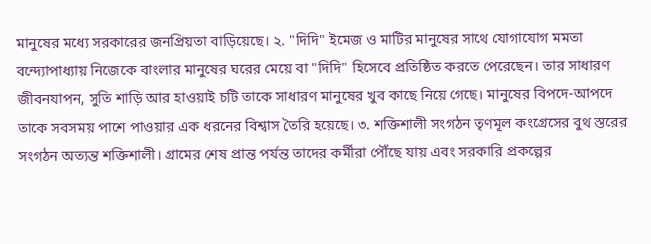মানুষের মধ্যে সরকারের জনপ্রিয়তা বাড়িয়েছে। ২. "দিদি" ইমেজ ও মাটির মানুষের সাথে যোগাযোগ মমতা বন্দ্যোপাধ্যায় নিজেকে বাংলার মানুষের ঘরের মেয়ে বা "দিদি" হিসেবে প্রতিষ্ঠিত করতে পেরেছেন। তার সাধারণ জীবনযাপন, সুতি শাড়ি আর হাওয়াই চটি তাকে সাধারণ মানুষের খুব কাছে নিয়ে গেছে। মানুষের বিপদে-আপদে তাকে সবসময় পাশে পাওয়ার এক ধরনের বিশ্বাস তৈরি হয়েছে। ৩. শক্তিশালী সংগঠন তৃণমূল কংগ্রেসের বুথ স্তরের সংগঠন অত্যন্ত শক্তিশালী। গ্রামের শেষ প্রান্ত পর্যন্ত তাদের কর্মীরা পৌঁছে যায় এবং সরকারি প্রকল্পের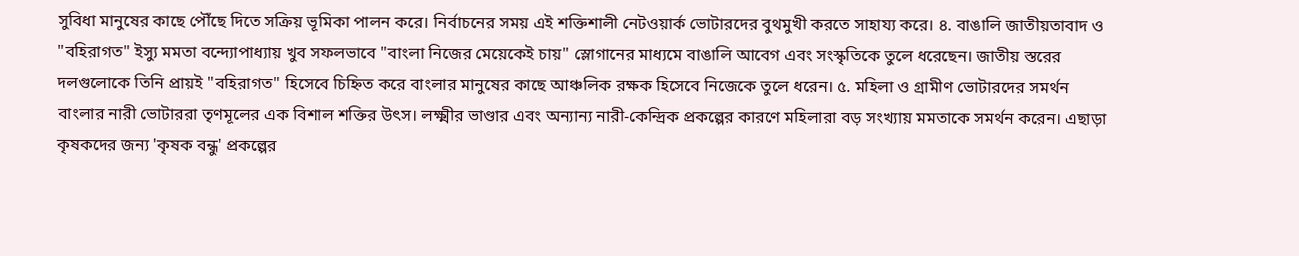সুবিধা মানুষের কাছে পৌঁছে দিতে সক্রিয় ভূমিকা পালন করে। নির্বাচনের সময় এই শক্তিশালী নেটওয়ার্ক ভোটারদের বুথমুখী করতে সাহায্য করে। ৪. বাঙালি জাতীয়তাবাদ ও "বহিরাগত" ইস্যু মমতা বন্দ্যোপাধ্যায় খুব সফলভাবে "বাংলা নিজের মেয়েকেই চায়" স্লোগানের মাধ্যমে বাঙালি আবেগ এবং সংস্কৃতিকে তুলে ধরেছেন। জাতীয় স্তরের দলগুলোকে তিনি প্রায়ই "বহিরাগত" হিসেবে চিহ্নিত করে বাংলার মানুষের কাছে আঞ্চলিক রক্ষক হিসেবে নিজেকে তুলে ধরেন। ৫. মহিলা ও গ্রামীণ ভোটারদের সমর্থন বাংলার নারী ভোটাররা তৃণমূলের এক বিশাল শক্তির উৎস। লক্ষ্মীর ভাণ্ডার এবং অন্যান্য নারী-কেন্দ্রিক প্রকল্পের কারণে মহিলারা বড় সংখ্যায় মমতাকে সমর্থন করেন। এছাড়া কৃষকদের জন্য 'কৃষক বন্ধু' প্রকল্পের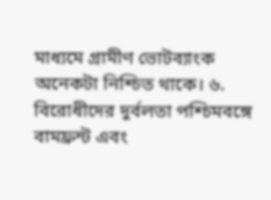মাধ্যমে গ্রামীণ ভোটব্যাংক অনেকটা নিশ্চিত থাকে। ৬. বিরোধীদের দুর্বলতা পশ্চিমবঙ্গে বামফ্রন্ট এবং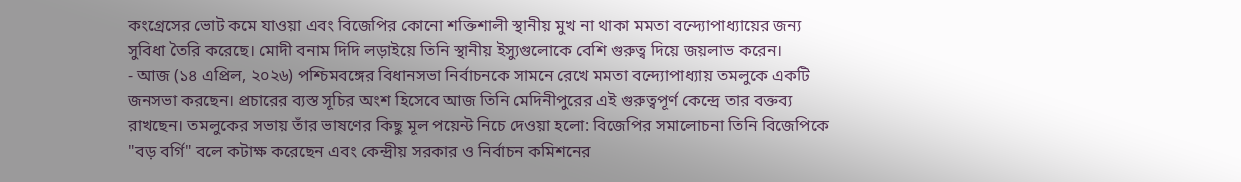কংগ্রেসের ভোট কমে যাওয়া এবং বিজেপির কোনো শক্তিশালী স্থানীয় মুখ না থাকা মমতা বন্দ্যোপাধ্যায়ের জন্য সুবিধা তৈরি করেছে। মোদী বনাম দিদি লড়াইয়ে তিনি স্থানীয় ইস্যুগুলোকে বেশি গুরুত্ব দিয়ে জয়লাভ করেন।
- আজ (১৪ এপ্রিল, ২০২৬) পশ্চিমবঙ্গের বিধানসভা নির্বাচনকে সামনে রেখে মমতা বন্দ্যোপাধ্যায় তমলুকে একটি জনসভা করছেন। প্রচারের ব্যস্ত সূচির অংশ হিসেবে আজ তিনি মেদিনীপুরের এই গুরুত্বপূর্ণ কেন্দ্রে তার বক্তব্য রাখছেন। তমলুকের সভায় তাঁর ভাষণের কিছু মূল পয়েন্ট নিচে দেওয়া হলো: বিজেপির সমালোচনা তিনি বিজেপিকে "বড় বর্গি" বলে কটাক্ষ করেছেন এবং কেন্দ্রীয় সরকার ও নির্বাচন কমিশনের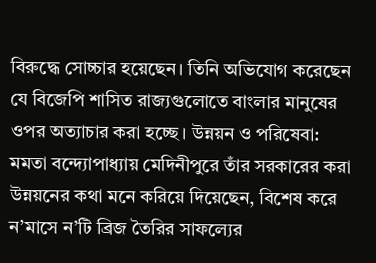বিরুদ্ধে সোচ্চার হয়েছেন। তিনি অভিযোগ করেছেন যে বিজেপি শাসিত রাজ্যগুলোতে বাংলার মানুষের ওপর অত্যাচার করা হচ্ছে। উন্নয়ন ও পরিষেবা: মমতা বন্দ্যোপাধ্যায় মেদিনীপুরে তাঁর সরকারের করা উন্নয়নের কথা মনে করিয়ে দিয়েছেন, বিশেষ করে ন’মাসে ন’টি ব্রিজ তৈরির সাফল্যের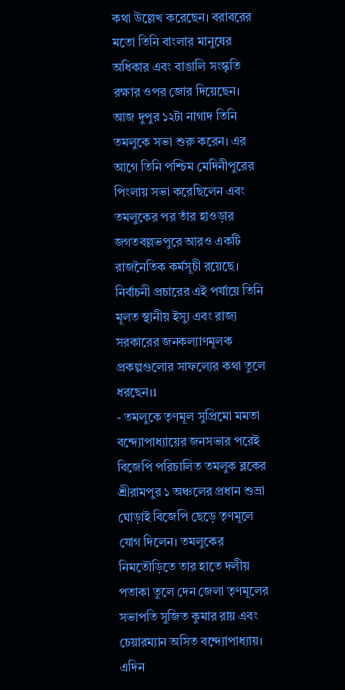কথা উল্লেখ করেছেন। বরাবরের মতো তিনি বাংলার মানুষের অধিকার এবং বাঙালি সংস্কৃতি রক্ষার ওপর জোর দিয়েছেন। আজ দুপুর ১২টা নাগাদ তিনি তমলুকে সভা শুরু করেন। এর আগে তিনি পশ্চিম মেদিনীপুরের পিংলায় সভা করেছিলেন এবং তমলুকের পর তাঁর হাওড়ার জগতবল্লভপুরে আরও একটি রাজনৈতিক কর্মসূচী রয়েছে। নির্বাচনী প্রচারের এই পর্যায়ে তিনি মূলত স্থানীয় ইস্যু এবং রাজ্য সরকারের জনকল্যাণমূলক প্রকল্পগুলোর সাফল্যের কথা তুলে ধরছেন।1
- তমলুকে তৃণমূল সুপ্রিমো মমতা বন্দ্যোপাধ্যায়ের জনসভার পরেই বিজেপি পরিচালিত তমলুক ব্লকের শ্রীরামপুর ১ অঞ্চলের প্রধান শুভ্রা ঘোড়াই বিজেপি ছেড়ে তৃণমূলে যোগ দিলেন। তমলুকের নিমতৌড়িতে তার হাতে দলীয় পতাকা তুলে দেন জেলা তৃণমূলের সভাপতি সুজিত কুমার রায় এবং চেয়ারম্যান অসিত বন্দ্যোপাধ্যায়। এদিন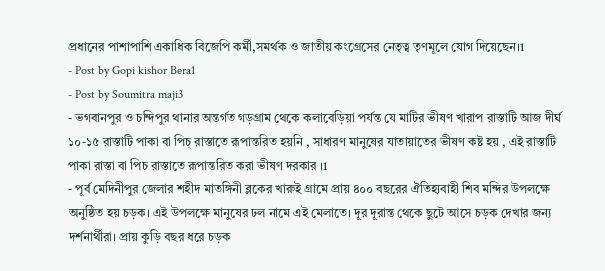প্রধানের পাশাপাশি একাধিক বিজেপি কর্মী,সমর্থক ও জাতীয় কংগ্রেসের নেতৃত্ব তৃণমূলে যোগ দিয়েছেন।1
- Post by Gopi kishor Bera1
- Post by Soumitra maji3
- ভগবানপুর ও চন্দিপুর থানার অন্তর্গত গড়গ্রাম থেকে কলাবেড়িয়া পর্যন্ত যে মাটির ভীষণ খারাপ রাস্তাটি আজ দীর্ঘ ১০-১৫ রাস্তাটি পাকা বা পিচ্ রাস্তাতে রূপান্তরিত হয়নি , সাধারণ মানুষের যাতায়াতের ভীষণ কষ্ট হয় , এই রাস্তাটি পাকা রাস্তা বা পিচ রাস্তাতে রূপান্তরিত করা ভীষণ দরকার ।1
- পূর্ব মেদিনীপুর জেলার শহীদ মাতঙ্গিনী ব্লকের খারুই গ্রামে প্রায় ৪০০ বছরের ঐতিহ্যবাহী শিব মন্দির উপলক্ষে অনুষ্ঠিত হয় চড়ক। এই উপলক্ষে মানুষের ঢল নামে এই মেলাতে। দূর দূরান্ত থেকে ছুটে আসে চড়ক দেখার জন্য দর্শনার্থীরা। প্রায় কুড়ি বছর ধরে চড়ক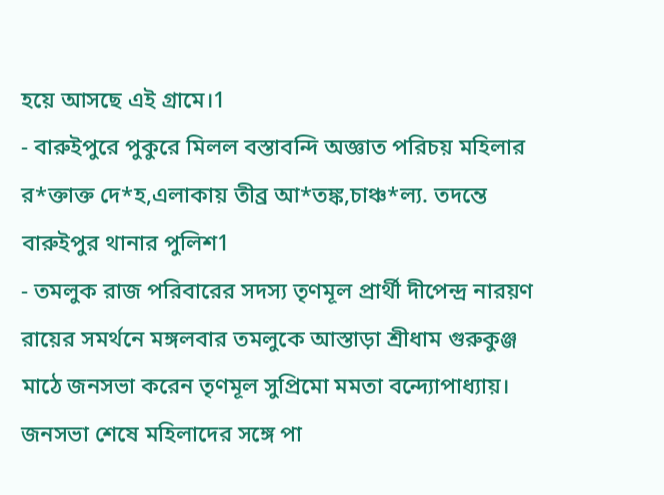হয়ে আসছে এই গ্রামে।1
- বারুইপুরে পুকুরে মিলল বস্তাবন্দি অজ্ঞাত পরিচয় মহিলার র*ক্তাক্ত দে*হ,এলাকায় তীব্র আ*তঙ্ক,চাঞ্চ*ল্য. তদন্তে বারুইপুর থানার পুলিশ1
- তমলুক রাজ পরিবারের সদস্য তৃণমূল প্রার্থী দীপেন্দ্র নারয়ণ রায়ের সমর্থনে মঙ্গলবার তমলুকে আস্তাড়া শ্রীধাম গুরুকুঞ্জ মাঠে জনসভা করেন তৃণমূল সুপ্রিমো মমতা বন্দ্যোপাধ্যায়। জনসভা শেষে মহিলাদের সঙ্গে পা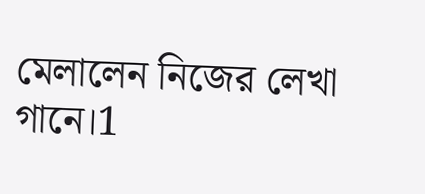মেলালেন নিজের লেখা গানে।1